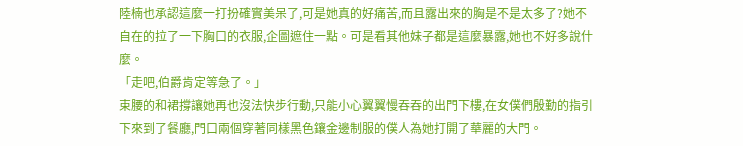陸楠也承認這麼一打扮確實美呆了,可是她真的好痛苦,而且露出來的胸是不是太多了?她不自在的拉了一下胸口的衣服,企圖遮住一點。可是看其他妹子都是這麼暴露,她也不好多說什麼。
「走吧,伯爵肯定等急了。」
束腰的和裙撐讓她再也沒法快步行動,只能小心翼翼慢吞吞的出門下樓,在女僕們殷勤的指引下來到了餐廳,門口兩個穿著同樣黑色鑲金邊制服的僕人為她打開了華麗的大門。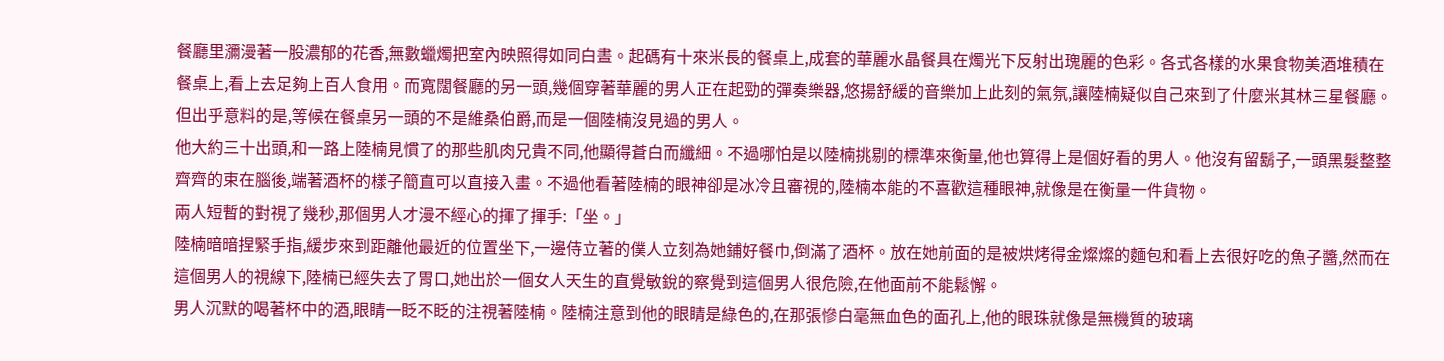餐廳里瀰漫著一股濃郁的花香,無數蠟燭把室內映照得如同白晝。起碼有十來米長的餐桌上,成套的華麗水晶餐具在燭光下反射出瑰麗的色彩。各式各樣的水果食物美酒堆積在餐桌上,看上去足夠上百人食用。而寬闊餐廳的另一頭,幾個穿著華麗的男人正在起勁的彈奏樂器,悠揚舒緩的音樂加上此刻的氣氛,讓陸楠疑似自己來到了什麼米其林三星餐廳。
但出乎意料的是,等候在餐桌另一頭的不是維桑伯爵,而是一個陸楠沒見過的男人。
他大約三十出頭,和一路上陸楠見慣了的那些肌肉兄貴不同,他顯得蒼白而纖細。不過哪怕是以陸楠挑剔的標準來衡量,他也算得上是個好看的男人。他沒有留鬍子,一頭黑髮整整齊齊的束在腦後,端著酒杯的樣子簡直可以直接入畫。不過他看著陸楠的眼神卻是冰冷且審視的,陸楠本能的不喜歡這種眼神,就像是在衡量一件貨物。
兩人短暫的對視了幾秒,那個男人才漫不經心的揮了揮手:「坐。」
陸楠暗暗捏緊手指,緩步來到距離他最近的位置坐下,一邊侍立著的僕人立刻為她鋪好餐巾,倒滿了酒杯。放在她前面的是被烘烤得金燦燦的麵包和看上去很好吃的魚子醬,然而在這個男人的視線下,陸楠已經失去了胃口,她出於一個女人天生的直覺敏銳的察覺到這個男人很危險,在他面前不能鬆懈。
男人沉默的喝著杯中的酒,眼睛一眨不眨的注視著陸楠。陸楠注意到他的眼睛是綠色的,在那張慘白毫無血色的面孔上,他的眼珠就像是無機質的玻璃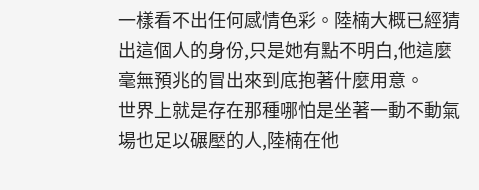一樣看不出任何感情色彩。陸楠大概已經猜出這個人的身份,只是她有點不明白,他這麼毫無預兆的冒出來到底抱著什麼用意。
世界上就是存在那種哪怕是坐著一動不動氣場也足以碾壓的人,陸楠在他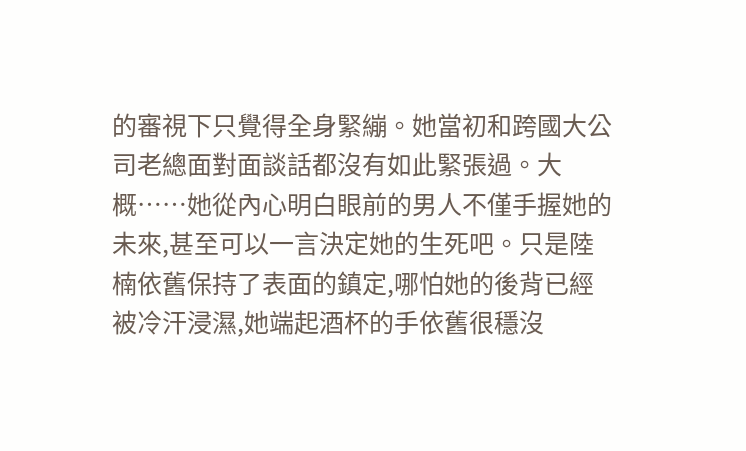的審視下只覺得全身緊繃。她當初和跨國大公司老總面對面談話都沒有如此緊張過。大概……她從內心明白眼前的男人不僅手握她的未來,甚至可以一言決定她的生死吧。只是陸楠依舊保持了表面的鎮定,哪怕她的後背已經被冷汗浸濕,她端起酒杯的手依舊很穩沒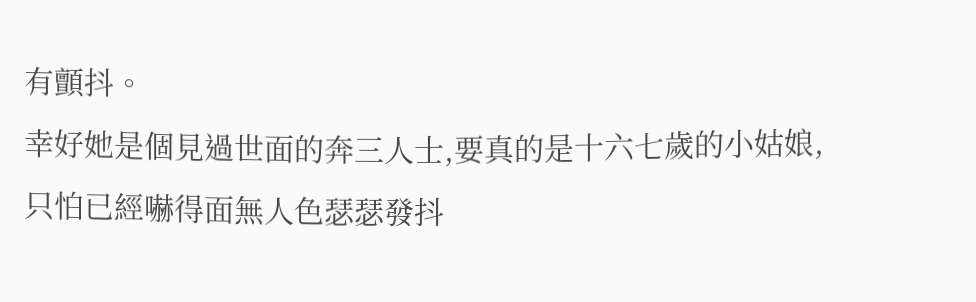有顫抖。
幸好她是個見過世面的奔三人士,要真的是十六七歲的小姑娘,只怕已經嚇得面無人色瑟瑟發抖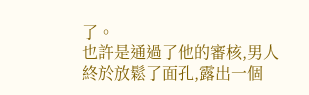了。
也許是通過了他的審核,男人終於放鬆了面孔,露出一個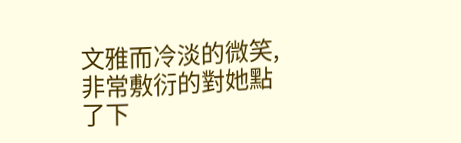文雅而冷淡的微笑,非常敷衍的對她點了下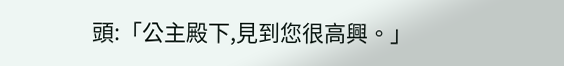頭:「公主殿下,見到您很高興。」